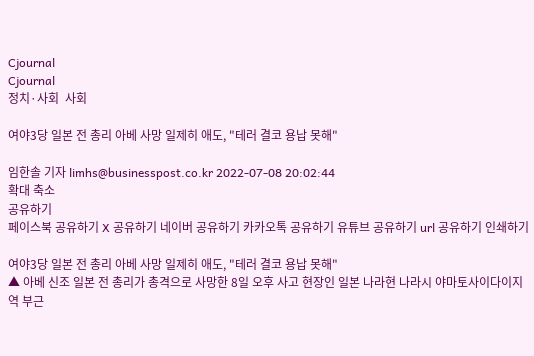Cjournal
Cjournal
정치·사회  사회

여야3당 일본 전 총리 아베 사망 일제히 애도, "테러 결코 용납 못해"

임한솔 기자 limhs@businesspost.co.kr 2022-07-08 20:02:44
확대 축소
공유하기
페이스북 공유하기 X 공유하기 네이버 공유하기 카카오톡 공유하기 유튜브 공유하기 url 공유하기 인쇄하기

여야3당 일본 전 총리 아베 사망 일제히 애도, "테러 결코 용납 못해"
▲ 아베 신조 일본 전 총리가 총격으로 사망한 8일 오후 사고 현장인 일본 나라현 나라시 야마토사이다이지역 부근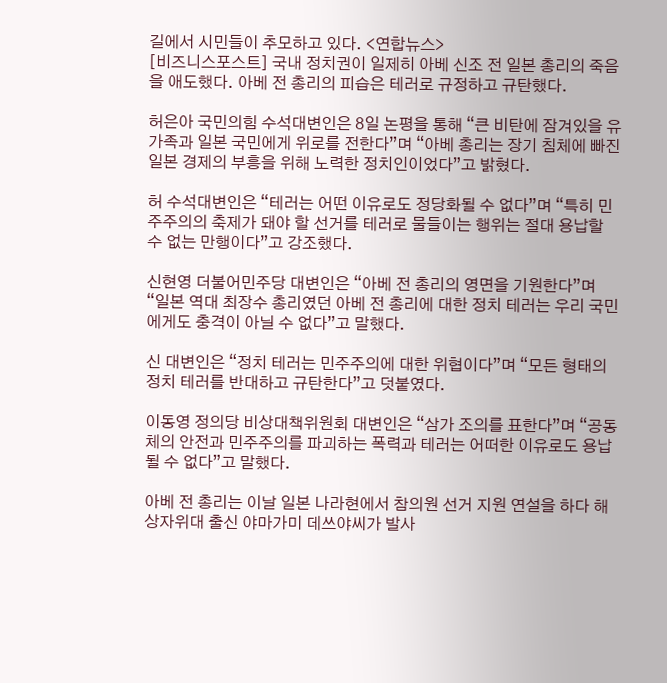길에서 시민들이 추모하고 있다. <연합뉴스>
[비즈니스포스트] 국내 정치권이 일제히 아베 신조 전 일본 총리의 죽음을 애도했다. 아베 전 총리의 피습은 테러로 규정하고 규탄했다.

허은아 국민의힘 수석대변인은 8일 논평을 통해 “큰 비탄에 잠겨있을 유가족과 일본 국민에게 위로를 전한다”며 “아베 총리는 장기 침체에 빠진 일본 경제의 부흥을 위해 노력한 정치인이었다”고 밝혔다.

허 수석대변인은 “테러는 어떤 이유로도 정당화될 수 없다”며 “특히 민주주의의 축제가 돼야 할 선거를 테러로 물들이는 행위는 절대 용납할 수 없는 만행이다”고 강조했다.

신현영 더불어민주당 대변인은 “아베 전 총리의 영면을 기원한다”며 “일본 역대 최장수 총리였던 아베 전 총리에 대한 정치 테러는 우리 국민에게도 충격이 아닐 수 없다”고 말했다.

신 대변인은 “정치 테러는 민주주의에 대한 위협이다”며 “모든 형태의 정치 테러를 반대하고 규탄한다”고 덧붙였다.

이동영 정의당 비상대책위원회 대변인은 “삼가 조의를 표한다”며 “공동체의 안전과 민주주의를 파괴하는 폭력과 테러는 어떠한 이유로도 용납될 수 없다”고 말했다.

아베 전 총리는 이날 일본 나라현에서 참의원 선거 지원 연설을 하다 해상자위대 출신 야마가미 데쓰야씨가 발사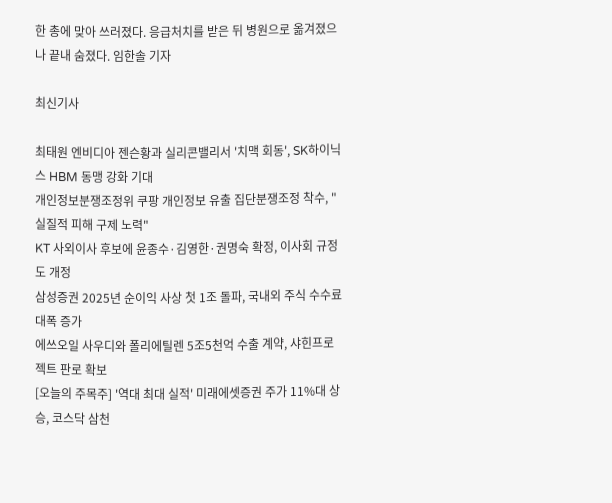한 총에 맞아 쓰러졌다. 응급처치를 받은 뒤 병원으로 옮겨졌으나 끝내 숨졌다. 임한솔 기자

최신기사

최태원 엔비디아 젠슨황과 실리콘밸리서 '치맥 회동', SK하이닉스 HBM 동맹 강화 기대
개인정보분쟁조정위 쿠팡 개인정보 유출 집단분쟁조정 착수, "실질적 피해 구제 노력"
KT 사외이사 후보에 윤종수·김영한·권명숙 확정, 이사회 규정도 개정
삼성증권 2025년 순이익 사상 첫 1조 돌파, 국내외 주식 수수료 대폭 증가
에쓰오일 사우디와 폴리에틸렌 5조5천억 수출 계약, 샤힌프로젝트 판로 확보
[오늘의 주목주] '역대 최대 실적' 미래에셋증권 주가 11%대 상승, 코스닥 삼천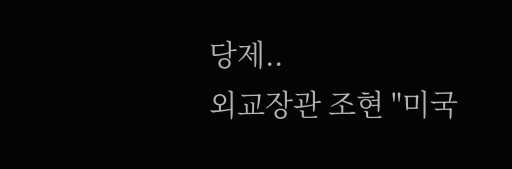당제..
외교장관 조현 "미국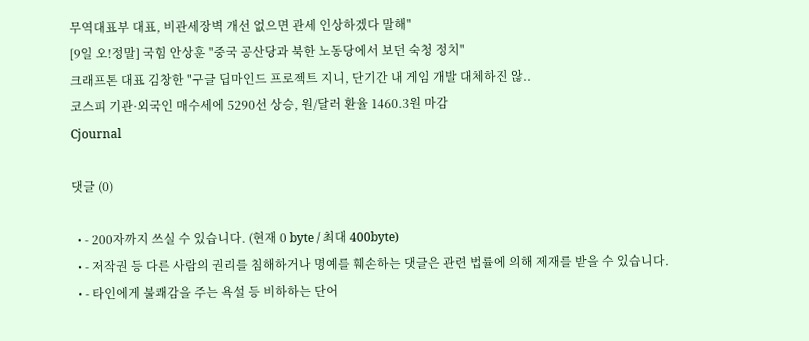무역대표부 대표, 비관세장벽 개선 없으면 관세 인상하겠다 말해"
[9일 오!정말] 국힘 안상훈 "중국 공산당과 북한 노동당에서 보던 숙청 정치"
크래프톤 대표 김창한 "구글 딥마인드 프로젝트 지니, 단기간 내 게임 개발 대체하진 않..
코스피 기관·외국인 매수세에 5290선 상승, 원/달러 환율 1460.3원 마감
Cjournal

댓글 (0)

  • - 200자까지 쓰실 수 있습니다. (현재 0 byte / 최대 400byte)
  • - 저작권 등 다른 사람의 권리를 침해하거나 명예를 훼손하는 댓글은 관련 법률에 의해 제재를 받을 수 있습니다.
  • - 타인에게 불쾌감을 주는 욕설 등 비하하는 단어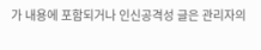가 내용에 포함되거나 인신공격성 글은 관리자의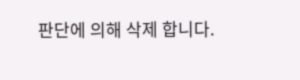판단에 의해 삭제 합니다.